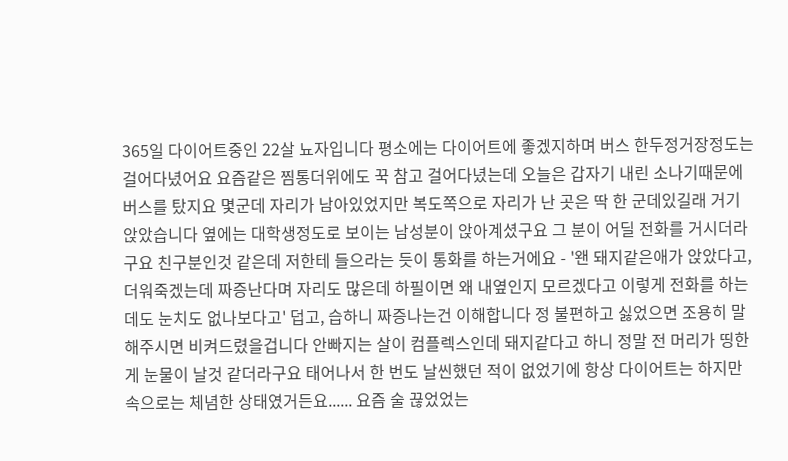365일 다이어트중인 22살 뇨자입니다 평소에는 다이어트에 좋겠지하며 버스 한두정거장정도는 걸어다녔어요 요즘같은 찜통더위에도 꾹 참고 걸어다녔는데 오늘은 갑자기 내린 소나기때문에 버스를 탔지요 몇군데 자리가 남아있었지만 복도쪽으로 자리가 난 곳은 딱 한 군데있길래 거기 앉았습니다 옆에는 대학생정도로 보이는 남성분이 앉아계셨구요 그 분이 어딜 전화를 거시더라구요 친구분인것 같은데 저한테 들으라는 듯이 통화를 하는거에요 - '왠 돼지같은애가 앉았다고, 더워죽겠는데 짜증난다며 자리도 많은데 하필이면 왜 내옆인지 모르겠다고 이렇게 전화를 하는데도 눈치도 없나보다고' 덥고, 습하니 짜증나는건 이해합니다 정 불편하고 싫었으면 조용히 말해주시면 비켜드렸을겁니다 안빠지는 살이 컴플렉스인데 돼지같다고 하니 정말 전 머리가 띵한게 눈물이 날것 같더라구요 태어나서 한 번도 날씬했던 적이 없었기에 항상 다이어트는 하지만 속으로는 체념한 상태였거든요...... 요즘 술 끊었었는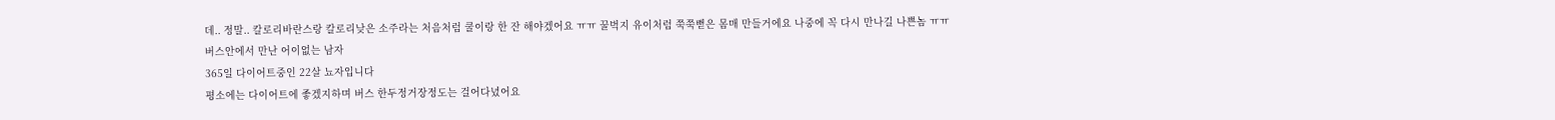데.. 정말.. 칼로리바란스랑 칼로리낮은 소주라는 처음처럼 쿨이랑 한 잔 해야겠어요 ㅠㅠ 꿀벅지 유이처럼 쭉쭉뻗은 몸매 만들거에요 나중에 꼭 다시 만나길 나쁜놈 ㅠㅠ
버스안에서 만난 어이없는 남자
365일 다이어트중인 22살 뇨자입니다
평소에는 다이어트에 좋겠지하며 버스 한두정거장정도는 걸어다녔어요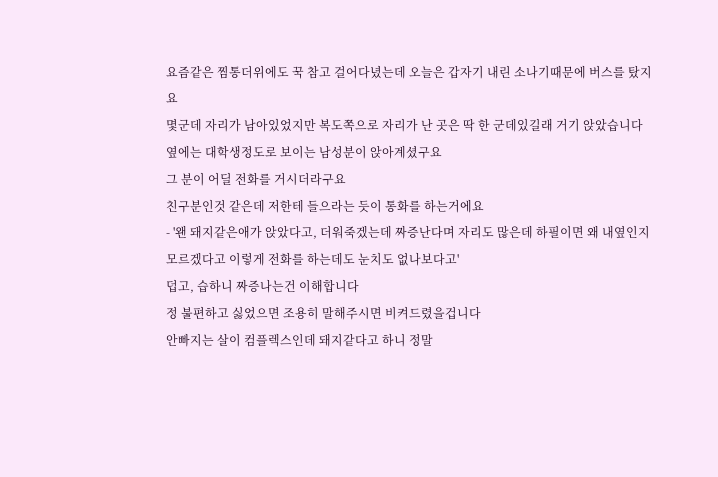요즘같은 찜통더위에도 꾹 참고 걸어다녔는데 오늘은 갑자기 내린 소나기때문에 버스를 탔지요
몇군데 자리가 남아있었지만 복도쪽으로 자리가 난 곳은 딱 한 군데있길래 거기 앉았습니다
옆에는 대학생정도로 보이는 남성분이 앉아계셨구요
그 분이 어딜 전화를 거시더라구요
친구분인것 같은데 저한테 들으라는 듯이 통화를 하는거에요
- '왠 돼지같은애가 앉았다고, 더워죽겠는데 짜증난다며 자리도 많은데 하필이면 왜 내옆인지 모르겠다고 이렇게 전화를 하는데도 눈치도 없나보다고'
덥고, 습하니 짜증나는건 이해합니다
정 불편하고 싫었으면 조용히 말해주시면 비켜드렸을겁니다
안빠지는 살이 컴플렉스인데 돼지같다고 하니 정말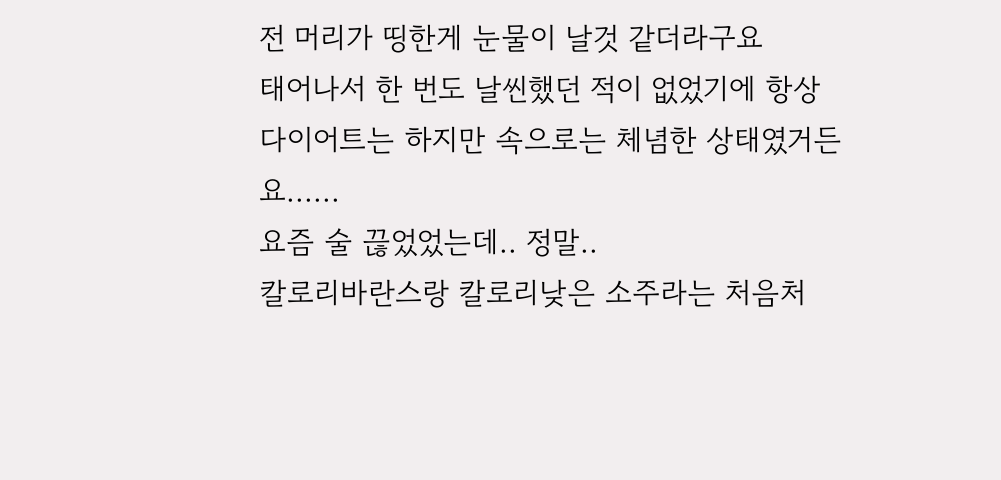전 머리가 띵한게 눈물이 날것 같더라구요
태어나서 한 번도 날씬했던 적이 없었기에 항상 다이어트는 하지만 속으로는 체념한 상태였거든요......
요즘 술 끊었었는데.. 정말..
칼로리바란스랑 칼로리낮은 소주라는 처음처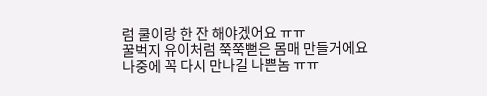럼 쿨이랑 한 잔 해야겠어요 ㅠㅠ
꿀벅지 유이처럼 쭉쭉뻗은 몸매 만들거에요
나중에 꼭 다시 만나길 나쁜놈 ㅠㅠ